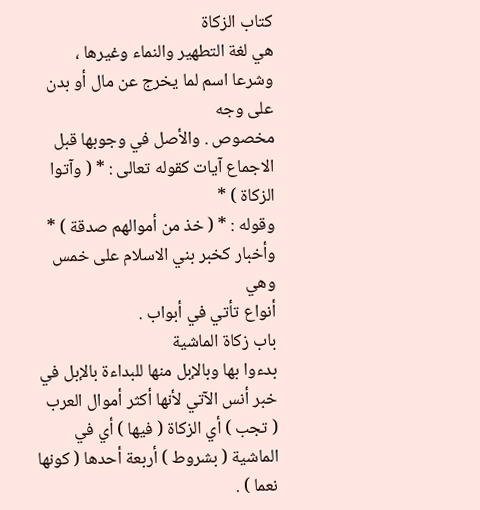كتاب الزكاة
هي لغة التطهير والنماء وغيرها ، وشرعا اسم لما يخرج عن مال أو بدن على وجه
مخصوص . والأصل في وجوبها قبل الاجماع آيات كقوله تعالى : * ( وآتوا الزكاة ) *
وقوله : * ( خذ من أموالهم صدقة ) * وأخبار كخبر بني الاسلام على خمس وهي
أنواع تأتي في أبواب .
باب زكاة الماشية
بدءوا بها وبالإبل منها للبداءة بالإبل في خبر أنس الآتي لأنها أكثر أموال العرب
( تجب ) أي الزكاة ( فيها ) أي في الماشية ( بشروط ) أربعة أحدها ( كونها نعما ) .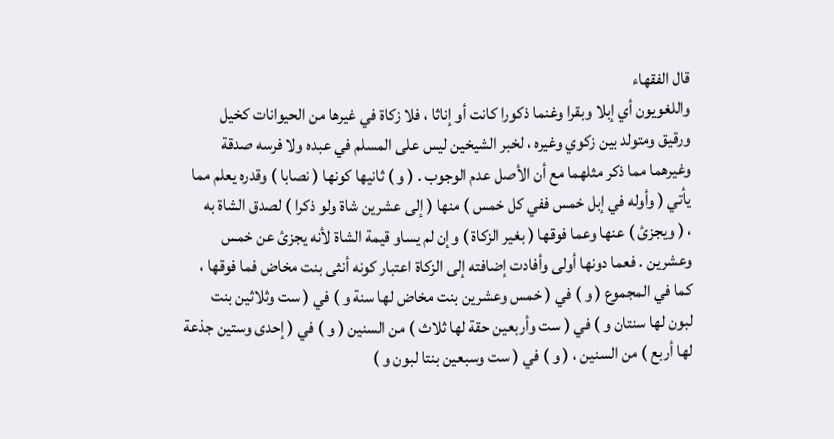قال الفقهاء
واللغويون أي إبلا وبقرا وغنما ذكورا كانت أو إناثا ، فلا زكاة في غيرها من الحيوانات كخيل
ورقيق ومتولد بين زكوي وغيره ، لخبر الشيخين ليس على المسلم في عبده ولا فرسه صدقة
وغيرهما مما ذكر مثلهما مع أن الأصل عدم الوجوب . ( و ) ثانيها كونها ( نصابا ) وقدره يعلم مما
يأتي ( وأوله في إبل خمس ففي كل خمس ) منها ( إلى عشرين شاة ولو ذكرا ) لصدق الشاة به
، ( ويجزئ ) عنها وعما فوقها ( بغير الزكاة ) وإن لم يساو قيمة الشاة لأنه يجزئ عن خمس
وعشرين . فعما دونها أولى وأفادت إضافته إلى الزكاة اعتبار كونه أنثى بنت مخاض فما فوقها ،
كما في المجموع ( و ) في ( خمس وعشرين بنت مخاض لها سنة و ) في ( ست وثلاثين بنت
لبون لها سنتان و ) في ( ست وأربعين حقة لها ثلاث ) من السنين ( و ) في ( إحدى وستين جذعة
لها أربع ) من السنين ، ( و ) في ( ست وسبعين بنتا لبون و )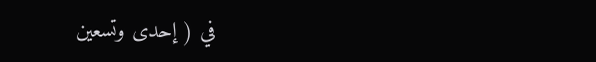في ( إحدى وتسعين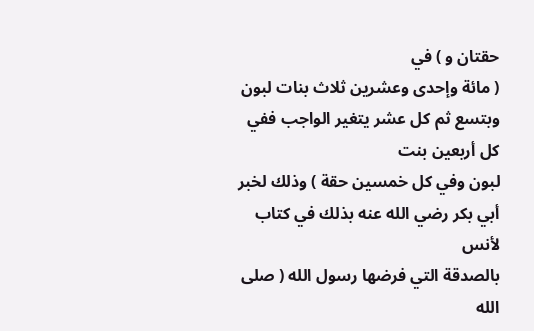حقتان و ) في
( مائة وإحدى وعشرين ثلاث بنات لبون وبتسع ثم كل عشر يتغير الواجب ففي كل أربعين بنت
لبون وفي كل خمسين حقة ) وذلك لخبر أبي بكر رضي الله عنه بذلك في كتاب لأنس
بالصدقة التي فرضها رسول الله ( صلى الله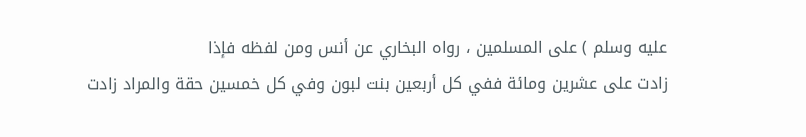عليه وسلم ) على المسلمين ، رواه البخاري عن أنس ومن لفظه فإذا
زادت على عشرين ومائة ففي كل أربعين بنت لبون وفي كل خمسين حقة والمراد زادت